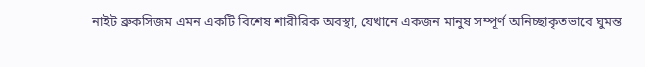নাইট ব্রুকসিজম এমন একটি বিশেষ শারীরিক অবস্থা, যেখানে একজন মানুষ সম্পূর্ণ অনিচ্ছাকৃতভাবে ঘুমন্ত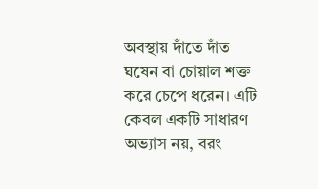অবস্থায় দাঁতে দাঁত ঘষেন বা চোয়াল শক্ত করে চেপে ধরেন। এটি কেবল একটি সাধারণ অভ্যাস নয়, বরং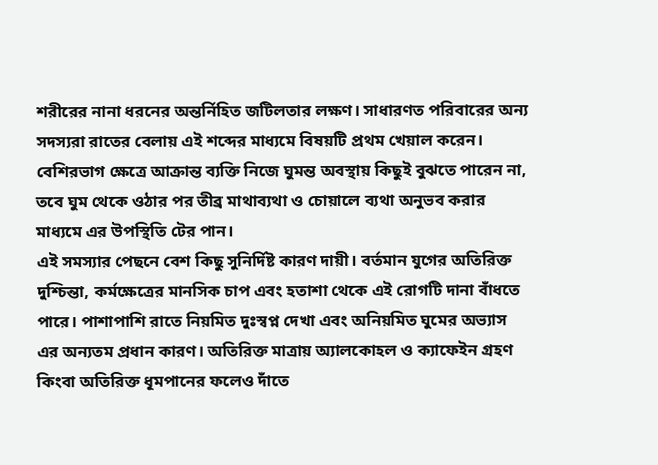শরীরের নানা ধরনের অন্তর্নিহিত জটিলতার লক্ষণ। সাধারণত পরিবারের অন্য সদস্যরা রাতের বেলায় এই শব্দের মাধ্যমে বিষয়টি প্রথম খেয়াল করেন। বেশিরভাগ ক্ষেত্রে আক্রান্ত ব্যক্তি নিজে ঘুমন্ত অবস্থায় কিছুই বুঝতে পারেন না, তবে ঘুম থেকে ওঠার পর তীব্র মাথাব্যথা ও চোয়ালে ব্যথা অনুভব করার মাধ্যমে এর উপস্থিতি টের পান।
এই সমস্যার পেছনে বেশ কিছু সুনির্দিষ্ট কারণ দায়ী। বর্তমান যুগের অতিরিক্ত দুশ্চিন্তা, কর্মক্ষেত্রের মানসিক চাপ এবং হতাশা থেকে এই রোগটি দানা বাঁধতে পারে। পাশাপাশি রাতে নিয়মিত দুঃস্বপ্ন দেখা এবং অনিয়মিত ঘুমের অভ্যাস এর অন্যতম প্রধান কারণ। অতিরিক্ত মাত্রায় অ্যালকোহল ও ক্যাফেইন গ্রহণ কিংবা অতিরিক্ত ধূমপানের ফলেও দাঁতে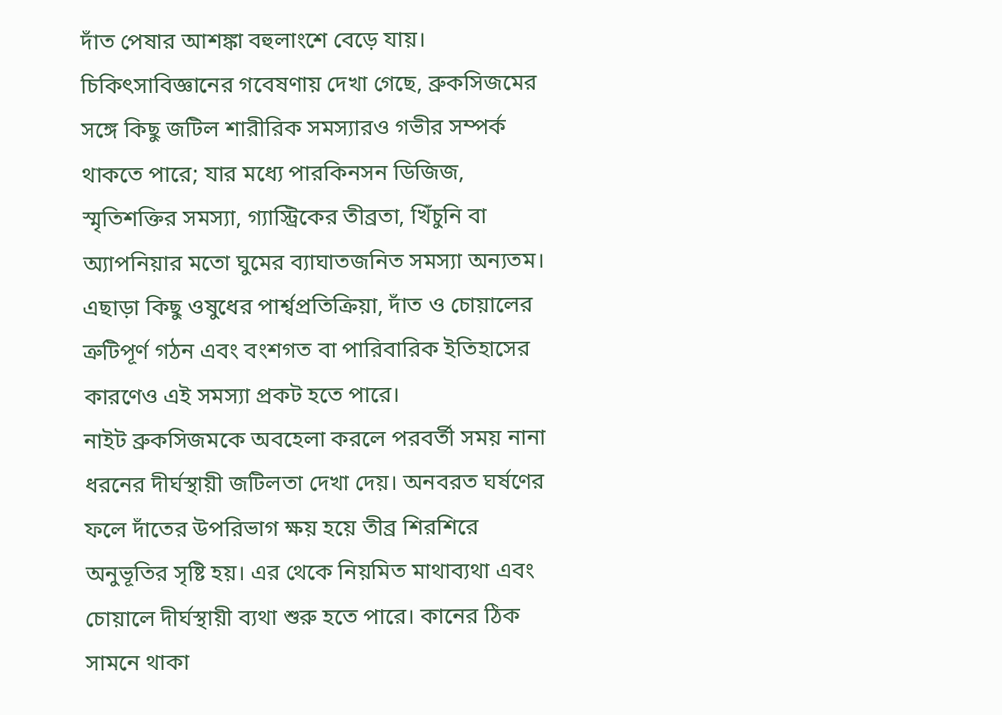দাঁত পেষার আশঙ্কা বহুলাংশে বেড়ে যায়। চিকিৎসাবিজ্ঞানের গবেষণায় দেখা গেছে, ব্রুকসিজমের সঙ্গে কিছু জটিল শারীরিক সমস্যারও গভীর সম্পর্ক থাকতে পারে; যার মধ্যে পারকিনসন ডিজিজ, স্মৃতিশক্তির সমস্যা, গ্যাস্ট্রিকের তীব্রতা, খিঁচুনি বা অ্যাপনিয়ার মতো ঘুমের ব্যাঘাতজনিত সমস্যা অন্যতম। এছাড়া কিছু ওষুধের পার্শ্বপ্রতিক্রিয়া, দাঁত ও চোয়ালের ত্রুটিপূর্ণ গঠন এবং বংশগত বা পারিবারিক ইতিহাসের কারণেও এই সমস্যা প্রকট হতে পারে।
নাইট ব্রুকসিজমকে অবহেলা করলে পরবর্তী সময় নানা ধরনের দীর্ঘস্থায়ী জটিলতা দেখা দেয়। অনবরত ঘর্ষণের ফলে দাঁতের উপরিভাগ ক্ষয় হয়ে তীব্র শিরশিরে অনুভূতির সৃষ্টি হয়। এর থেকে নিয়মিত মাথাব্যথা এবং চোয়ালে দীর্ঘস্থায়ী ব্যথা শুরু হতে পারে। কানের ঠিক সামনে থাকা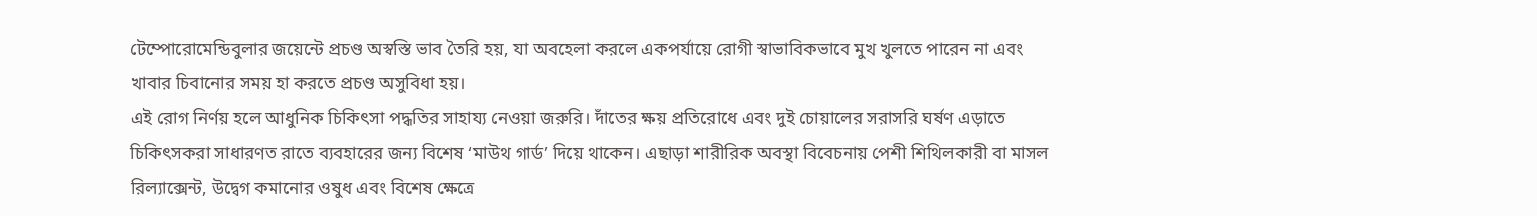টেম্পোরোমেন্ডিবুলার জয়েন্টে প্রচণ্ড অস্বস্তি ভাব তৈরি হয়, যা অবহেলা করলে একপর্যায়ে রোগী স্বাভাবিকভাবে মুখ খুলতে পারেন না এবং খাবার চিবানোর সময় হা করতে প্রচণ্ড অসুবিধা হয়।
এই রোগ নির্ণয় হলে আধুনিক চিকিৎসা পদ্ধতির সাহায্য নেওয়া জরুরি। দাঁতের ক্ষয় প্রতিরোধে এবং দুই চোয়ালের সরাসরি ঘর্ষণ এড়াতে চিকিৎসকরা সাধারণত রাতে ব্যবহারের জন্য বিশেষ ‘মাউথ গার্ড’ দিয়ে থাকেন। এছাড়া শারীরিক অবস্থা বিবেচনায় পেশী শিথিলকারী বা মাসল রিল্যাক্সেন্ট, উদ্বেগ কমানোর ওষুধ এবং বিশেষ ক্ষেত্রে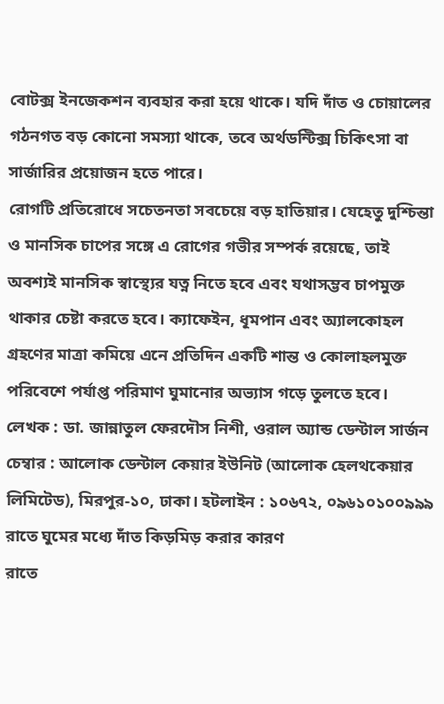বোটক্স ইনজেকশন ব্যবহার করা হয়ে থাকে। যদি দাঁত ও চোয়ালের গঠনগত বড় কোনো সমস্যা থাকে, তবে অর্থডন্টিক্স চিকিৎসা বা সার্জারির প্রয়োজন হতে পারে।
রোগটি প্রতিরোধে সচেতনতা সবচেয়ে বড় হাতিয়ার। যেহেতু দুশ্চিন্তা ও মানসিক চাপের সঙ্গে এ রোগের গভীর সম্পর্ক রয়েছে, তাই অবশ্যই মানসিক স্বাস্থ্যের যত্ন নিতে হবে এবং যথাসম্ভব চাপমুক্ত থাকার চেষ্টা করতে হবে। ক্যাফেইন, ধূমপান এবং অ্যালকোহল গ্রহণের মাত্রা কমিয়ে এনে প্রতিদিন একটি শান্ত ও কোলাহলমুক্ত পরিবেশে পর্যাপ্ত পরিমাণ ঘুমানোর অভ্যাস গড়ে তুলতে হবে।
লেখক : ডা. জান্নাতুল ফেরদৌস নিশী, ওরাল অ্যান্ড ডেন্টাল সার্জন
চেম্বার : আলোক ডেন্টাল কেয়ার ইউনিট (আলোক হেলথকেয়ার লিমিটেড), মিরপুর-১০, ঢাকা। হটলাইন : ১০৬৭২, ০৯৬১০১০০৯৯৯
রাতে ঘুমের মধ্যে দাঁত কিড়মিড় করার কারণ
রাতে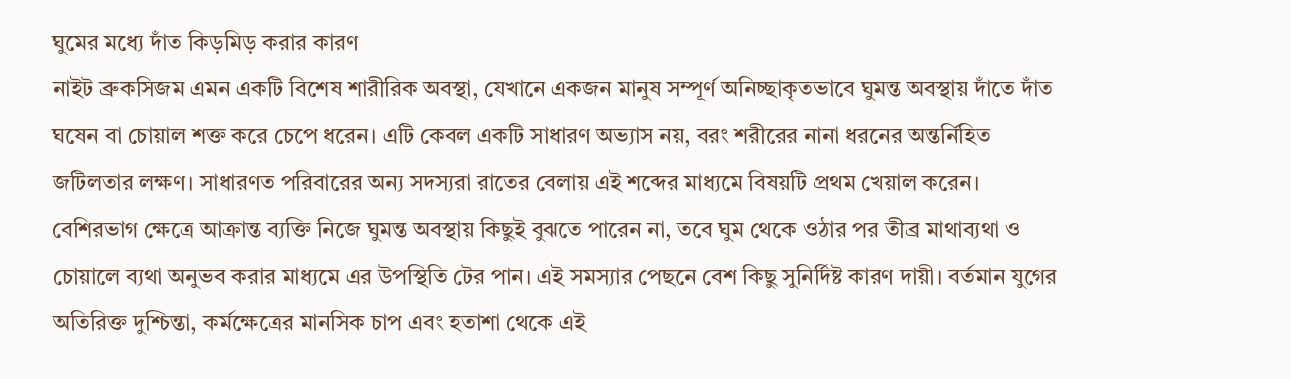ঘুমের মধ্যে দাঁত কিড়মিড় করার কারণ
নাইট ব্রুকসিজম এমন একটি বিশেষ শারীরিক অবস্থা, যেখানে একজন মানুষ সম্পূর্ণ অনিচ্ছাকৃতভাবে ঘুমন্ত অবস্থায় দাঁতে দাঁত ঘষেন বা চোয়াল শক্ত করে চেপে ধরেন। এটি কেবল একটি সাধারণ অভ্যাস নয়, বরং শরীরের নানা ধরনের অন্তর্নিহিত জটিলতার লক্ষণ। সাধারণত পরিবারের অন্য সদস্যরা রাতের বেলায় এই শব্দের মাধ্যমে বিষয়টি প্রথম খেয়াল করেন। বেশিরভাগ ক্ষেত্রে আক্রান্ত ব্যক্তি নিজে ঘুমন্ত অবস্থায় কিছুই বুঝতে পারেন না, তবে ঘুম থেকে ওঠার পর তীব্র মাথাব্যথা ও চোয়ালে ব্যথা অনুভব করার মাধ্যমে এর উপস্থিতি টের পান। এই সমস্যার পেছনে বেশ কিছু সুনির্দিষ্ট কারণ দায়ী। বর্তমান যুগের অতিরিক্ত দুশ্চিন্তা, কর্মক্ষেত্রের মানসিক চাপ এবং হতাশা থেকে এই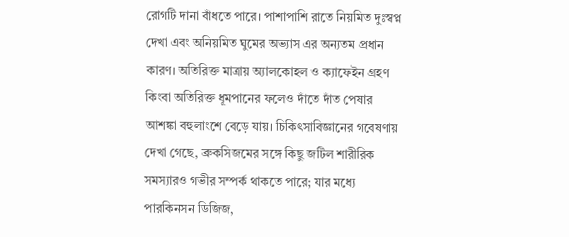রোগটি দানা বাঁধতে পারে। পাশাপাশি রাতে নিয়মিত দুঃস্বপ্ন দেখা এবং অনিয়মিত ঘুমের অভ্যাস এর অন্যতম প্রধান কারণ। অতিরিক্ত মাত্রায় অ্যালকোহল ও ক্যাফেইন গ্রহণ কিংবা অতিরিক্ত ধূমপানের ফলেও দাঁতে দাঁত পেষার আশঙ্কা বহুলাংশে বেড়ে যায়। চিকিৎসাবিজ্ঞানের গবেষণায়
দেখা গেছে, ব্রুকসিজমের সঙ্গে কিছু জটিল শারীরিক সমস্যারও গভীর সম্পর্ক থাকতে পারে; যার মধ্যে পারকিনসন ডিজিজ,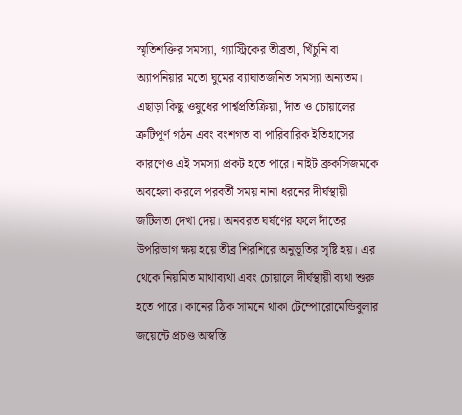স্মৃতিশক্তির সমস্যা, গ্যাস্ট্রিকের তীব্রতা, খিঁচুনি বা অ্যাপনিয়ার মতো ঘুমের ব্যাঘাতজনিত সমস্যা অন্যতম। এছাড়া কিছু ওষুধের পার্শ্বপ্রতিক্রিয়া, দাঁত ও চোয়ালের ত্রুটিপূর্ণ গঠন এবং বংশগত বা পারিবারিক ইতিহাসের কারণেও এই সমস্যা প্রকট হতে পারে। নাইট ব্রুকসিজমকে অবহেলা করলে পরবর্তী সময় নানা ধরনের দীর্ঘস্থায়ী জটিলতা দেখা দেয়। অনবরত ঘর্ষণের ফলে দাঁতের উপরিভাগ ক্ষয় হয়ে তীব্র শিরশিরে অনুভূতির সৃষ্টি হয়। এর থেকে নিয়মিত মাথাব্যথা এবং চোয়ালে দীর্ঘস্থায়ী ব্যথা শুরু হতে পারে। কানের ঠিক সামনে থাকা টেম্পোরোমেন্ডিবুলার জয়েন্টে প্রচণ্ড অস্বস্তি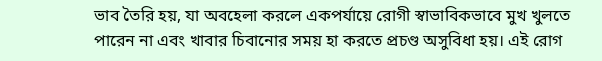ভাব তৈরি হয়, যা অবহেলা করলে একপর্যায়ে রোগী স্বাভাবিকভাবে মুখ খুলতে পারেন না এবং খাবার চিবানোর সময় হা করতে প্রচণ্ড অসুবিধা হয়। এই রোগ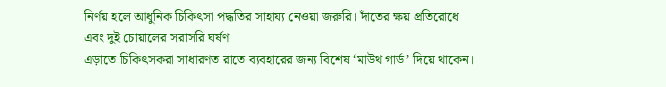নির্ণয় হলে আধুনিক চিকিৎসা পদ্ধতির সাহায্য নেওয়া জরুরি। দাঁতের ক্ষয় প্রতিরোধে এবং দুই চোয়ালের সরাসরি ঘর্ষণ
এড়াতে চিকিৎসকরা সাধারণত রাতে ব্যবহারের জন্য বিশেষ ‘মাউথ গার্ড’ দিয়ে থাকেন।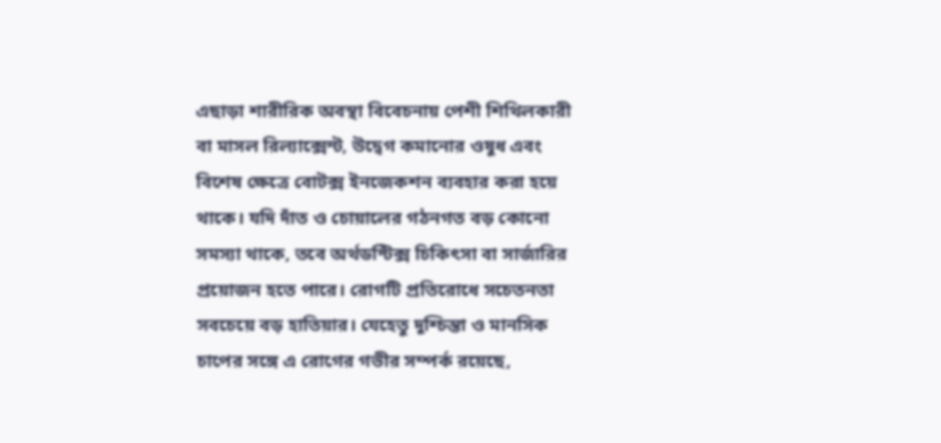এছাড়া শারীরিক অবস্থা বিবেচনায় পেশী শিথিলকারী বা মাসল রিল্যাক্সেন্ট, উদ্বেগ কমানোর ওষুধ এবং বিশেষ ক্ষেত্রে বোটক্স ইনজেকশন ব্যবহার করা হয়ে থাকে। যদি দাঁত ও চোয়ালের গঠনগত বড় কোনো সমস্যা থাকে, তবে অর্থডন্টিক্স চিকিৎসা বা সার্জারির প্রয়োজন হতে পারে। রোগটি প্রতিরোধে সচেতনতা সবচেয়ে বড় হাতিয়ার। যেহেতু দুশ্চিন্তা ও মানসিক চাপের সঙ্গে এ রোগের গভীর সম্পর্ক রয়েছে,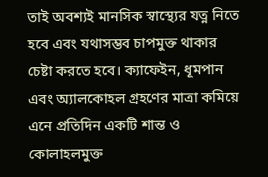তাই অবশ্যই মানসিক স্বাস্থ্যের যত্ন নিতে হবে এবং যথাসম্ভব চাপমুক্ত থাকার চেষ্টা করতে হবে। ক্যাফেইন, ধূমপান এবং অ্যালকোহল গ্রহণের মাত্রা কমিয়ে এনে প্রতিদিন একটি শান্ত ও কোলাহলমুক্ত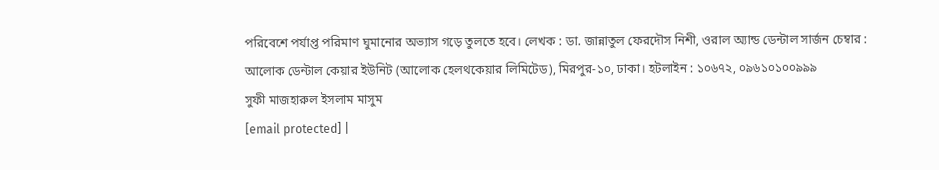পরিবেশে পর্যাপ্ত পরিমাণ ঘুমানোর অভ্যাস গড়ে তুলতে হবে। লেখক : ডা. জান্নাতুল ফেরদৌস নিশী, ওরাল অ্যান্ড ডেন্টাল সার্জন চেম্বার : আলোক ডেন্টাল কেয়ার ইউনিট (আলোক হেলথকেয়ার লিমিটেড), মিরপুর-১০, ঢাকা। হটলাইন : ১০৬৭২, ০৯৬১০১০০৯৯৯
সুফী মাজহারুল ইসলাম মাসুম
[email protected] |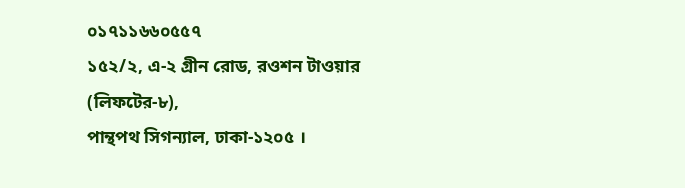০১৭১১৬৬০৫৫৭
১৫২/২, এ-২ গ্রীন রোড, রওশন টাওয়ার (লিফটের-৮),
পান্থপথ সিগন্যাল, ঢাকা-১২০৫ ।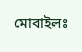মোবাইলঃ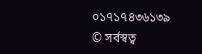০১৭১৭৪৩৬১৩৯
© সর্বস্বত্ব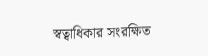স্বত্বাধিকার সংরক্ষিত